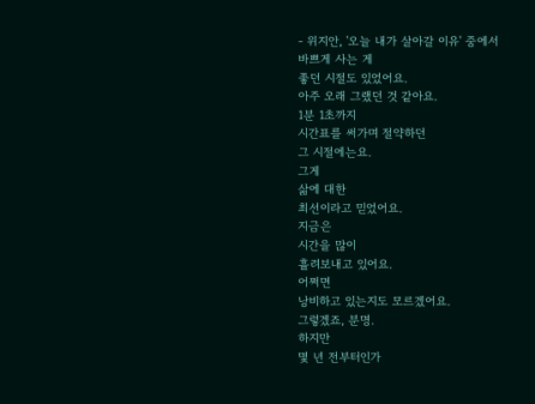- 위지안, '오늘 내가 살아갈 이유' 중에서
바쁘게 사는 게
좋던 시절도 있었어요.
아주 오래 그랬던 것 같아요.
1분 1초까지
시간표를 써가며 절약하던
그 시절에는요.
그게
삶에 대한
최선이라고 믿었어요.
지금은
시간을 많이
흘려보내고 있어요.
어쩌면
낭비하고 있는지도 모르겠어요.
그렇겠죠, 분명.
하지만
몇 년 전부터인가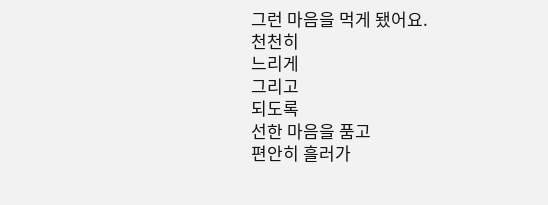그런 마음을 먹게 됐어요.
천천히
느리게
그리고
되도록
선한 마음을 품고
편안히 흘러가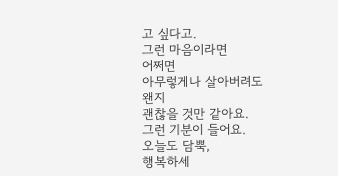고 싶다고.
그런 마음이라면
어쩌면
아무렇게나 살아버려도
왠지
괜찮을 것만 같아요.
그런 기분이 들어요.
오늘도 담뿍,
행복하세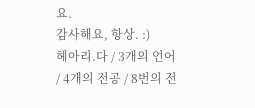요.
감사해요, 항상. :)
헤아리.다 / 3개의 언어 / 4개의 전공 / 8번의 전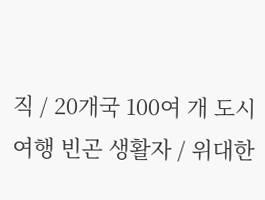직 / 20개국 100여 개 도시 여행 빈곤 생활자 / 위대한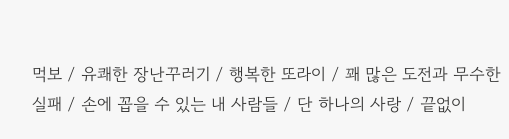먹보 / 유쾌한 장난꾸러기 / 행복한 또라이 / 꽤 많은 도전과 무수한 실패 / 손에 꼽을 수 있는 내 사람들 / 단 하나의 사랑 / 끝없이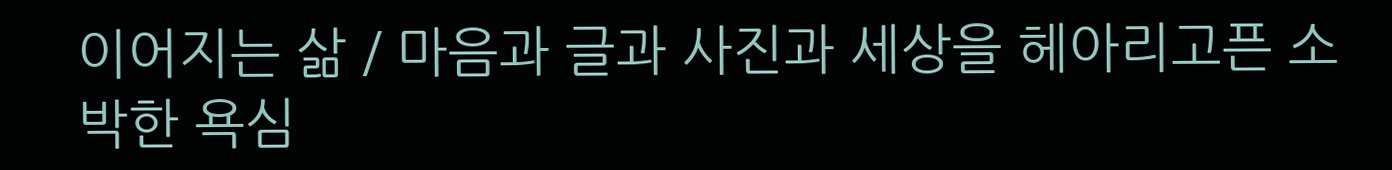이어지는 삶 / 마음과 글과 사진과 세상을 헤아리고픈 소박한 욕심